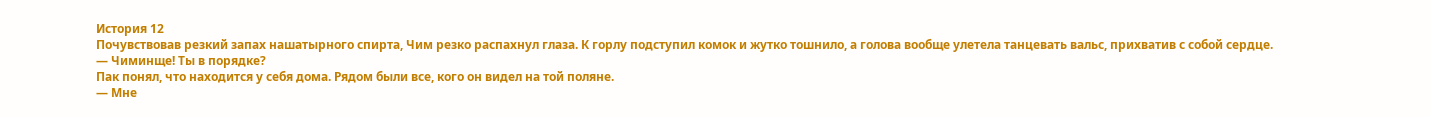История 12
Почувствовав резкий запах нашатырного спирта, Чим резко распахнул глаза. К горлу подступил комок и жутко тошнило, а голова вообще улетела танцевать вальс, прихватив с собой сердце.
— Чиминще! Ты в порядке?
Пак понял, что находится у себя дома. Рядом были все, кого он видел на той поляне.
— Мне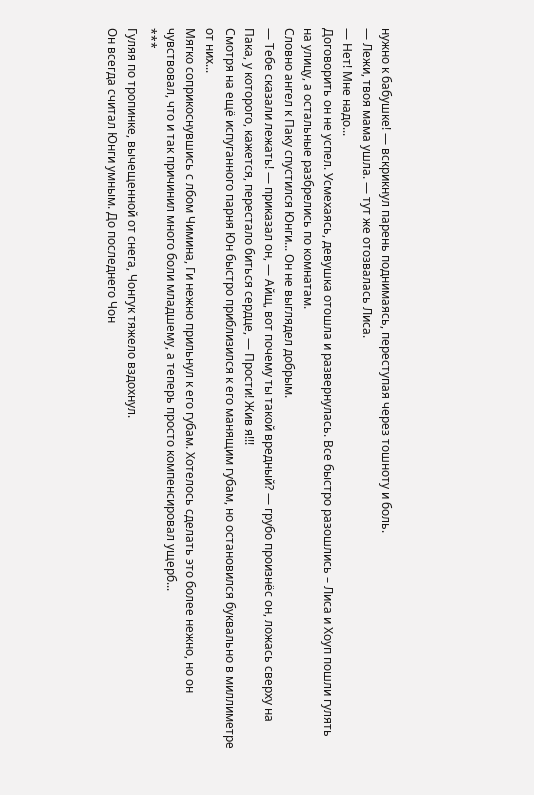нужно к бабушке! — вскрикнул парень поднимаясь, переступая через тошноту и боль.
— Лежи, твоя мама ушла. — тут же отозвалась Лиса.
— Нет! Мне надо...
Договорить он не успел. Усмехаясь, девушка отошла и развернулась. Все быстро разошлись – Лиса и Хоуп пошли гулять на улицу, а остальные разбрелись по комнатам.
Словно ангел к Паку спустился Юнги... Он не выглядел добрым.
— Тебе сказали лежать! — приказал он, — Айщ, вот почему ты такой вредный? — грубо произнёс он, ложась сверху на Пака, у которого, кажется, перестало биться сердце, — Прости! Жив я!!!
Смотря на ещё испуганного парня Юн быстро приблизился к его манящим губам, но остановился буквально в миллиметре от них...
Мягко соприкоснувшись с лбом Чимина, Ги нежно прильнул к его губам. Хотелось сделать это более нежно, но он чувствовал, что и так причинил много боли младшему, а теперь просто компенсировал ущерб...
***
Гуляя по тропинке, вычещенной от снега, Чонгук тяжело вздохнул.
Он всегда считал Юнги умным. До последнего Чон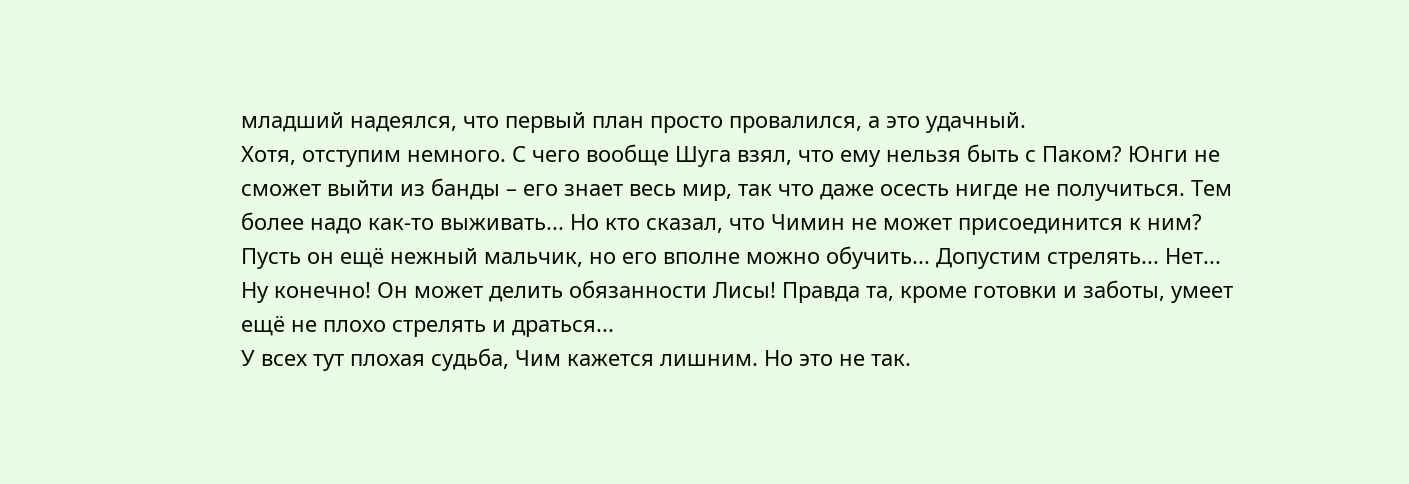младший надеялся, что первый план просто провалился, а это удачный.
Хотя, отступим немного. С чего вообще Шуга взял, что ему нельзя быть с Паком? Юнги не сможет выйти из банды – его знает весь мир, так что даже осесть нигде не получиться. Тем более надо как-то выживать... Но кто сказал, что Чимин не может присоединится к ним? Пусть он ещё нежный мальчик, но его вполне можно обучить... Допустим стрелять... Нет...
Ну конечно! Он может делить обязанности Лисы! Правда та, кроме готовки и заботы, умеет ещё не плохо стрелять и драться...
У всех тут плохая судьба, Чим кажется лишним. Но это не так.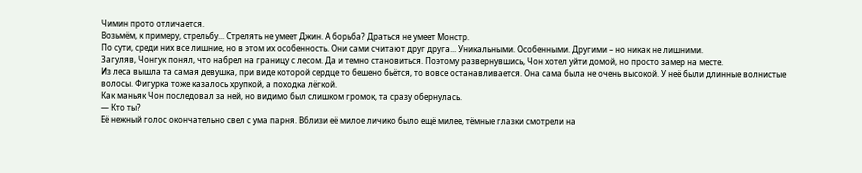Чимин прото отличается.
Возьмём, к примеру, стрельбу... Стрелять не умеет Джин. А борьба? Драться не умеет Монстр.
По сути, среди них все лишние, но в этом их особенность. Они сами считают друг друга... Уникальными. Особенными. Другими – но никак не лишними.
Загуляв, Чонгук понял, что набрел на границу с лесом. Да и темно становиться. Поэтому развернувшись, Чон хотел уйти домой, но просто замер на месте.
Из леса вышла та самая девушка, при виде которой сердце то бешено бьётся, то вовсе останавливается. Она сама была не очень высокой. У неё были длинные волнистые волосы. Фигурка тоже казалось хрупкой, а походка лёгкой.
Как маньяк Чон последовал за ней, но видимо был слишком громок, та сразу обернулась.
— Кто ты?
Её нежный голос окончательно свел с ума парня. Вблизи её милое личико было ещё милее, тёмные глазки смотрели на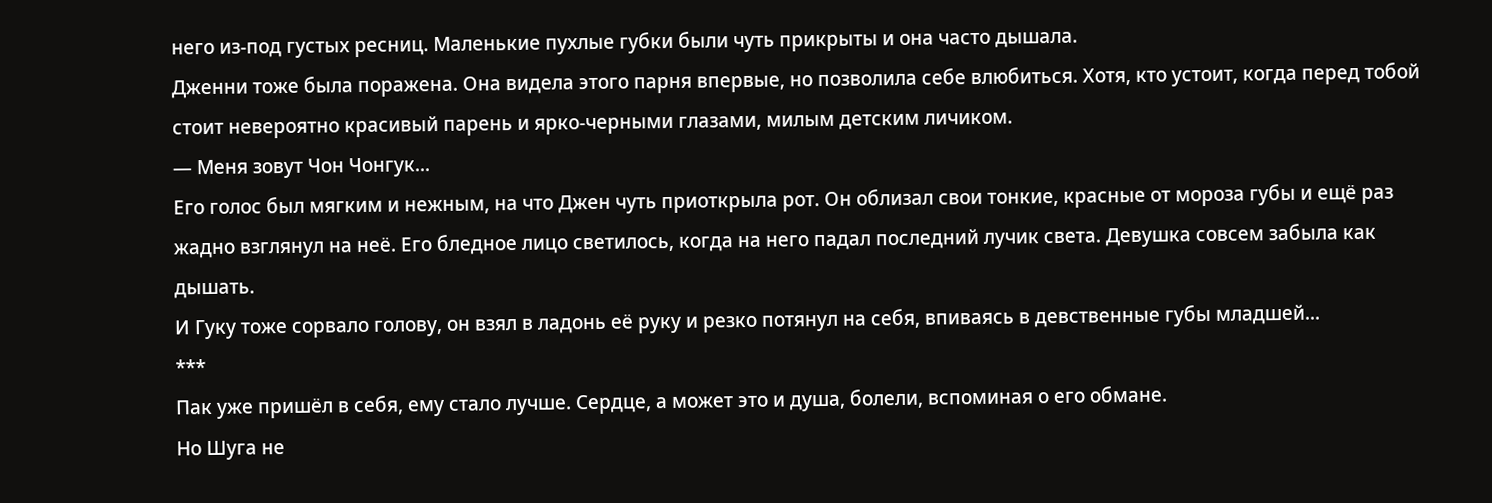него из-под густых ресниц. Маленькие пухлые губки были чуть прикрыты и она часто дышала.
Дженни тоже была поражена. Она видела этого парня впервые, но позволила себе влюбиться. Хотя, кто устоит, когда перед тобой стоит невероятно красивый парень и ярко-черными глазами, милым детским личиком.
— Меня зовут Чон Чонгук...
Его голос был мягким и нежным, на что Джен чуть приоткрыла рот. Он облизал свои тонкие, красные от мороза губы и ещё раз жадно взглянул на неё. Его бледное лицо светилось, когда на него падал последний лучик света. Девушка совсем забыла как дышать.
И Гуку тоже сорвало голову, он взял в ладонь её руку и резко потянул на себя, впиваясь в девственные губы младшей...
***
Пак уже пришёл в себя, ему стало лучше. Сердце, а может это и душа, болели, вспоминая о его обмане.
Но Шуга не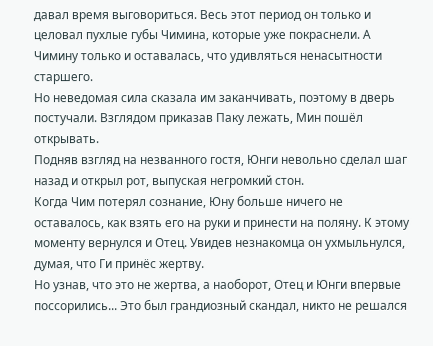давал время выговориться. Весь этот период он только и целовал пухлые губы Чимина, которые уже покраснели. А Чимину только и оставалась, что удивляться ненасытности старшего.
Но неведомая сила сказала им заканчивать, поэтому в дверь постучали. Взглядом приказав Паку лежать, Мин пошёл открывать.
Подняв взгляд на незванного гостя, Юнги невольно сделал шаг назад и открыл рот, выпуская негромкий стон.
Когда Чим потерял сознание, Юну больше ничего не оставалось, как взять его на руки и принести на поляну. К этому моменту вернулся и Отец. Увидев незнакомца он ухмыльнулся, думая, что Ги принёс жертву.
Но узнав, что это не жертва, а наоборот, Отец и Юнги впервые поссорились... Это был грандиозный скандал, никто не решался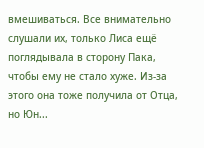вмешиваться. Все внимательно слушали их, только Лиса ещё поглядывала в сторону Пака, чтобы ему не стало хуже. Из-за этого она тоже получила от Отца, но Юн...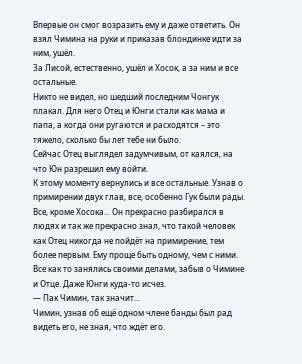Впервые он смог возразить ему и даже ответить. Он взял Чимина на руки и приказав блондинке идти за ним, ушёл.
За Лисой, естественно, ушёл и Хосок, а за ним и все остальные.
Никто не видел, но шедший последним Чонгук плакал. Для него Отец и Юнги стали как мама и папа, а когда они ругаются и расходятся – это тяжело, сколько бы лет тебе ни было.
Сейчас Отец выглядел задумчивым, от каялся, на что Юн разрешил ему войти.
К этому моменту вернулись и все остальные. Узнав о примирении двух глав, все, особенно Гук были рады. Все, кроме Хосока... Он прекрасно разбирался в людях и так же прекрасно знал, что такой человек как Отец никогда не пойдёт на примирение, тем более первым. Ему проще быть одному, чем с ними.
Все как то занялись своими делами, забыв о Чимине и Отце. Даже Юнги куда-то исчез.
— Пак Чимин, так значит...
Чимин, узнав об ещё одном члене банды был рад видеть его, не зная, что ждёт его.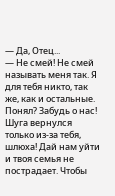— Да, Отец...
— Не смей! Не смей называть меня так. Я для тебя никто, так же, как и остальные. Понял? Забудь о нас! Шуга вернулся только из-за тебя, шлюха! Дай нам уйти и твоя семья не пострадает. Чтобы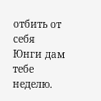отбить от себя Юнги дам тебе неделю.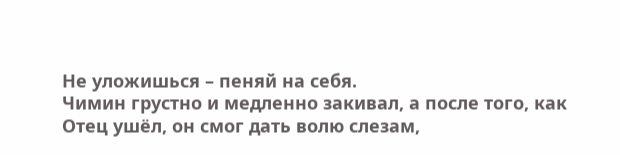Не уложишься – пеняй на себя.
Чимин грустно и медленно закивал, а после того, как Отец ушёл, он смог дать волю слезам,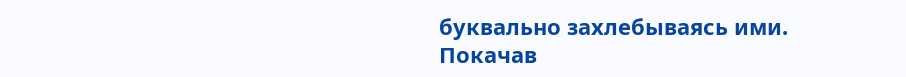буквально захлебываясь ими.
Покачав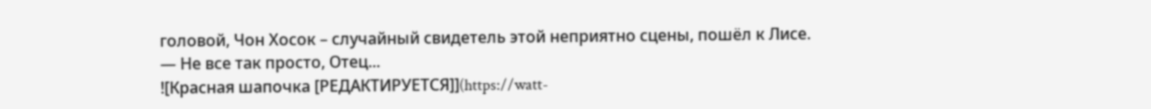головой, Чон Хосок – случайный свидетель этой неприятно сцены, пошёл к Лисе.
— Не все так просто, Отец...
![Красная шапочка [РЕДАКТИРУЕТСЯ]](https://watt-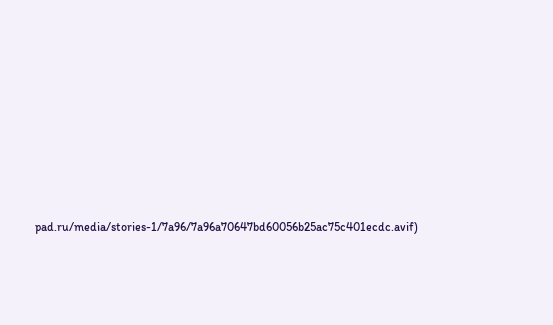pad.ru/media/stories-1/7a96/7a96a70647bd60056b25ac75c401ecdc.avif)